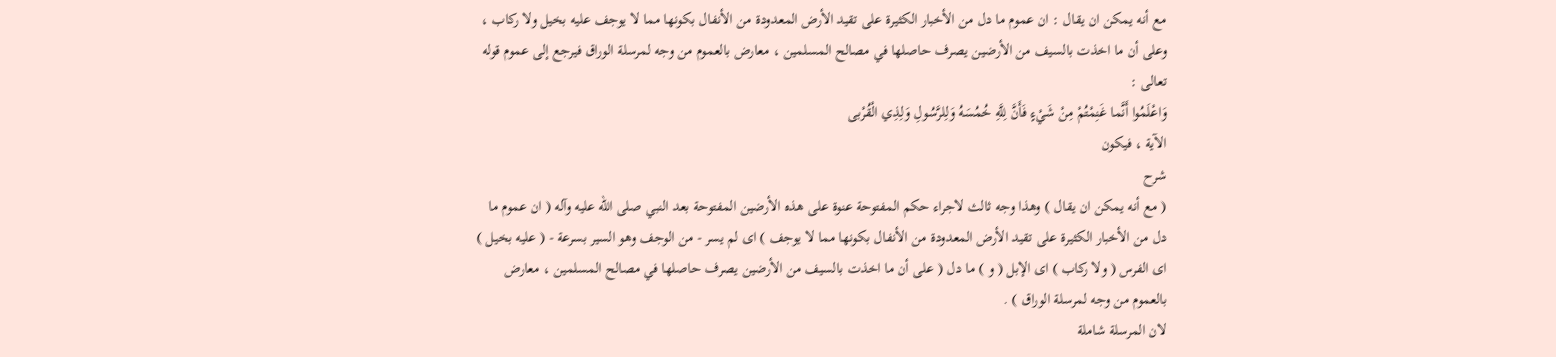مع أنه يمكن ان يقال : ان عموم ما دل من الأخبار الكثيرة على تقيد الأرض المعدودة من الأنفال بكونها مما لا يوجف عليه بخيل ولا ركاب ، وعلى أن ما اخذت بالسيف من الأرضين يصرف حاصلها في مصالح المسلمين ، معارض بالعموم من وجه لمرسلة الوراق فيرجع إلى عموم قوله تعالى :
وَاعْلَمُوا أَنَّما غَنِمْتُمْ مِنْ شَيْءٍ فَأَنَّ لِلَّهِ خُمُسَهُ وَلِلرَّسُولِ وَلِذِي الْقُرْبى
الآية ، فيكون
شرح
( مع أنه يمكن ان يقال ) وهذا وجه ثالث لاجراء حكم المفتوحة عنوة على هذه الأرضين المفتوحة بعد النبي صلى الله عليه وآله ( ان عموم ما دل من الأخبار الكثيرة على تقيد الأرض المعدودة من الأنفال بكونها مما لا يوجف ) اى لم يسر - من الوجف وهو السير بسرعة - ( عليه بخيل ) اى الفرس ( ولا ركاب ) اى الإبل ( و ) ما دل ( على أن ما اخذت بالسيف من الأرضين يصرف حاصلها في مصالح المسلمين ، معارض بالعموم من وجه لمرسلة الوراق ) .
لان المرسلة شاملة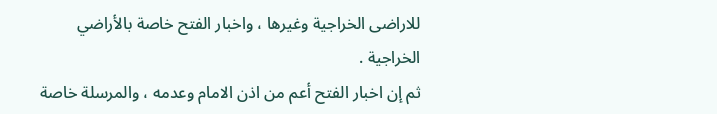للاراضى الخراجية وغيرها ، واخبار الفتح خاصة بالأراضي الخراجية .
ثم إن اخبار الفتح أعم من اذن الامام وعدمه ، والمرسلة خاصة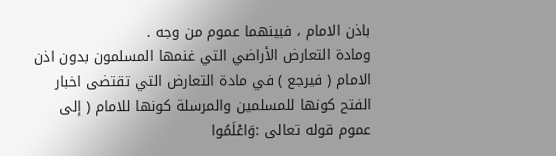باذن الامام ، فبينهما عموم من وجه .
ومادة التعارض الأراضي التي غنمها المسلمون بدون اذن الامام ( فيرجع ) في مادة التعارض التي تقتضى اخبار الفتح كونها للمسلمين والمرسلة كونها للامام ( إلى عموم قوله تعالى :وَاعْلَمُوا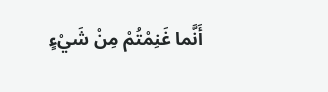أَنَّما غَنِمْتُمْ مِنْ شَيْءٍ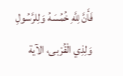فَأَنَّ لِلَّهِ خُمُسَهُ وَلِلرَّسُولِ وَلِذِي الْقُرْبى، الآية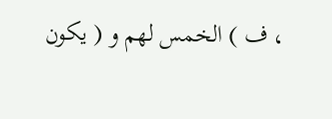، ف ) الخمس لهم و ( يكون